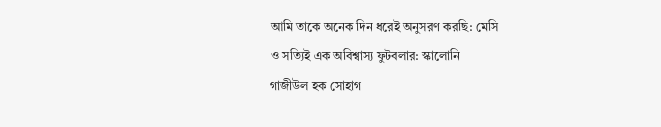আমি তাকে অনেক দিন ধরেই অনুসরণ করছি: মেসি
ও সত্যিই এক অবিশ্বাস্য ফুটবলার: স্কালোনি
গাজীউল হক সোহাগ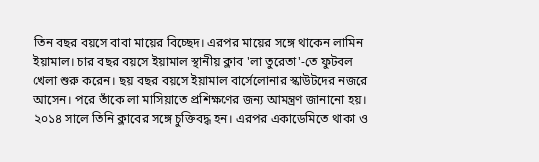তিন বছর বয়সে বাবা মায়ের বিচ্ছেদ। এরপর মায়ের সঙ্গে থাকেন লামিন ইয়ামাল। চার বছর বয়সে ইয়ামাল স্থানীয় ক্লাব 'লা তুরেতা'-তে ফুটবল খেলা শুরু করেন। ছয় বছর বয়সে ইয়ামাল বার্সেলোনার স্কাউটদের নজরে আসেন। পরে তাঁকে লা মাসিয়াতে প্রশিক্ষণের জন্য আমন্ত্রণ জানানো হয়। ২০১৪ সালে তিনি ক্লাবের সঙ্গে চুক্তিবদ্ধ হন। এরপর একাডেমিতে থাকা ও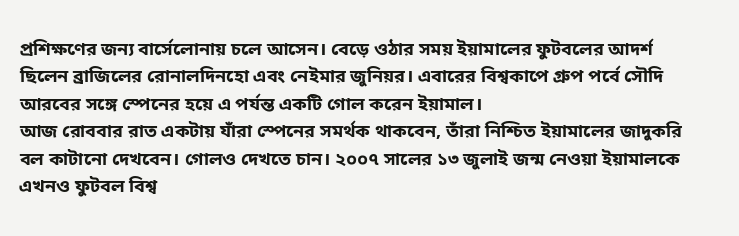প্রশিক্ষণের জন্য বার্সেলোনায় চলে আসেন। বেড়ে ওঠার সময় ইয়ামালের ফুটবলের আদর্শ ছিলেন ব্রাজিলের রোনালদিনহো এবং নেইমার জুনিয়র। এবারের বিশ্বকাপে গ্রুপ পর্বে সৌদি আরবের সঙ্গে স্পেনের হয়ে এ পর্যন্ত একটি গোল করেন ইয়ামাল।
আজ রোববার রাত একটায় যাঁরা স্পেনের সমর্থক থাকবেন, তাঁরা নিশ্চিত ইয়ামালের জাদুকরি বল কাটানো দেখবেন। গোলও দেখতে চান। ২০০৭ সালের ১৩ জুলাই জন্ম নেওয়া ইয়ামালকে এখনও ফুটবল বিশ্ব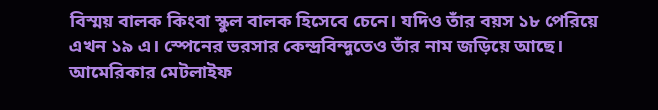বিস্ময় বালক কিংবা স্কুল বালক হিসেবে চেনে। যদিও তাঁর বয়স ১৮ পেরিয়ে এখন ১৯ এ। স্পেনের ভরসার কেন্দ্রবিন্দুতেও তাঁর নাম জড়িয়ে আছে। আমেরিকার মেটলাইফ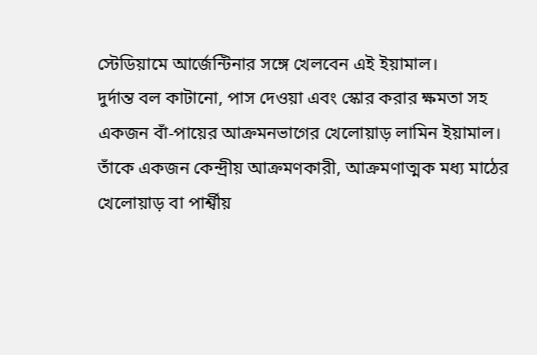স্টেডিয়ামে আর্জেন্টিনার সঙ্গে খেলবেন এই ইয়ামাল।
দুর্দান্ত বল কাটানো, পাস দেওয়া এবং স্কোর করার ক্ষমতা সহ একজন বাঁ-পায়ের আক্রমনভাগের খেলোয়াড় লামিন ইয়ামাল। তাঁকে একজন কেন্দ্রীয় আক্রমণকারী, আক্রমণাত্মক মধ্য মাঠের খেলোয়াড় বা পার্শ্বীয়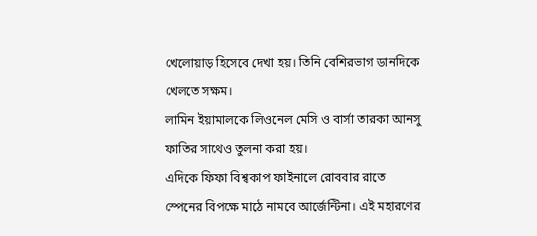খেলোয়াড় হিসেবে দেখা হয়। তিনি বেশিরভাগ ডানদিকে খেলতে সক্ষম।
লামিন ইয়ামালকে লিওনেল মেসি ও বার্সা তারকা আনসু ফাতির সাথেও তুলনা করা হয়।
এদিকে ফিফা বিশ্বকাপ ফাইনালে রোববার রাতে স্পেনের বিপক্ষে মাঠে নামবে আর্জেন্টিনা। এই মহারণের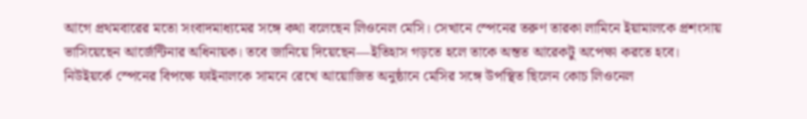আগে প্রথমবারের মতো সংবাদমাধ্যমের সঙ্গে কথা বলেছেন লিওনেল মেসি। সেখানে স্পেনের তরুণ তারকা লামিনে ইয়ামালকে প্রশংসায় ভাসিয়েছেন আর্জেন্টিনার অধিনায়ক। তবে জানিয়ে দিয়েছেন—ইতিহাস গড়তে হলে তাকে অন্তত আরেকটু অপেক্ষা করতে হবে।
নিউইয়র্কে স্পেনের বিপক্ষে ফাইনালকে সামনে রেখে আয়োজিত অনুষ্ঠানে মেসির সঙ্গে উপস্থিত ছিলেন কোচ লিওনেল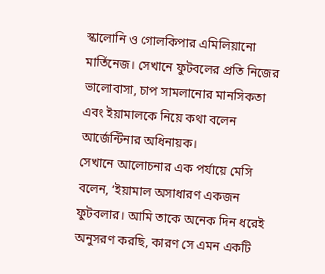স্কালোনি ও গোলকিপার এমিলিয়ানো মার্তিনেজ। সেখানে ফুটবলের প্রতি নিজের ভালোবাসা, চাপ সামলানোর মানসিকতা এবং ইয়ামালকে নিয়ে কথা বলেন আর্জেন্টিনার অধিনায়ক।
সেখানে আলোচনার এক পর্যায়ে মেসি বলেন, ‘ইয়ামাল অসাধারণ একজন ফুটবলার। আমি তাকে অনেক দিন ধরেই অনুসরণ করছি, কারণ সে এমন একটি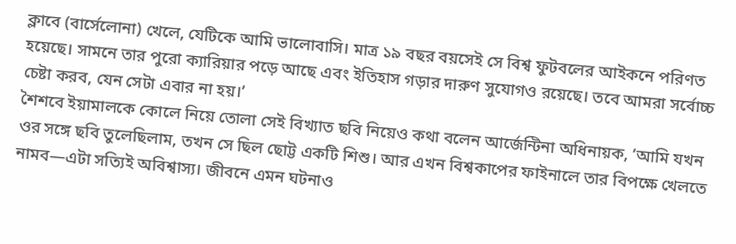ক্লাবে (বার্সেলোনা) খেলে, যেটিকে আমি ভালোবাসি। মাত্র ১৯ বছর বয়সেই সে বিশ্ব ফুটবলের আইকনে পরিণত হয়েছে। সামনে তার পুরো ক্যারিয়ার পড়ে আছে এবং ইতিহাস গড়ার দারুণ সুযোগও রয়েছে। তবে আমরা সর্বোচ্চ চেষ্টা করব, যেন সেটা এবার না হয়।’
শৈশবে ইয়ামালকে কোলে নিয়ে তোলা সেই বিখ্যাত ছবি নিয়েও কথা বলেন আর্জেন্টিনা অধিনায়ক, ‘আমি যখন ওর সঙ্গে ছবি তুলেছিলাম, তখন সে ছিল ছোট্ট একটি শিশু। আর এখন বিশ্বকাপের ফাইনালে তার বিপক্ষে খেলতে নামব—এটা সত্যিই অবিশ্বাস্য। জীবনে এমন ঘটনাও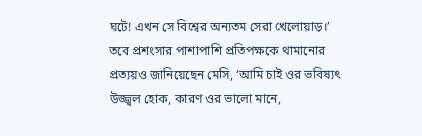ঘটে! এখন সে বিশ্বের অন্যতম সেরা খেলোয়াড়।’
তবে প্রশংসার পাশাপাশি প্রতিপক্ষকে থামানোর প্রত্যয়ও জানিয়েছেন মেসি, ‘আমি চাই ওর ভবিষ্যৎ উজ্জ্বল হোক, কারণ ওর ভালো মানে,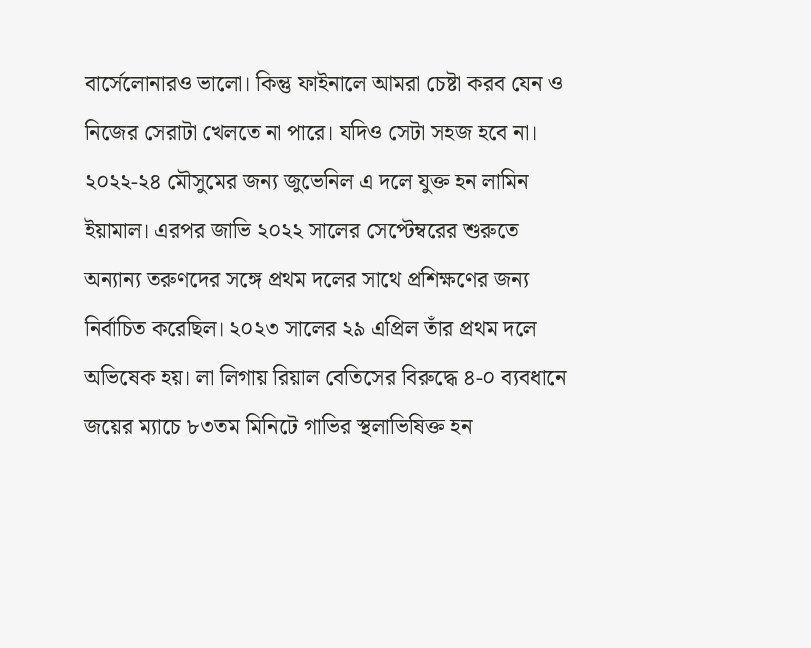বার্সেলোনারও ভালো। কিন্তু ফাইনালে আমরা চেষ্টা করব যেন ও নিজের সেরাটা খেলতে না পারে। যদিও সেটা সহজ হবে না।
২০২২-২৪ মৌসুমের জন্য জুভেনিল এ দলে যুক্ত হন লামিন ইয়ামাল। এরপর জাভি ২০২২ সালের সেপ্টেম্বরের শুরুতে অন্যান্য তরুণদের সঙ্গে প্রথম দলের সাথে প্রশিক্ষণের জন্য নির্বাচিত করেছিল। ২০২৩ সালের ২৯ এপ্রিল তাঁর প্রথম দলে অভিষেক হয়। লা লিগায় রিয়াল বেতিসের বিরুদ্ধে ৪-০ ব্যবধানে জয়ের ম্যাচে ৮৩তম মিনিটে গাভির স্থলাভিষিক্ত হন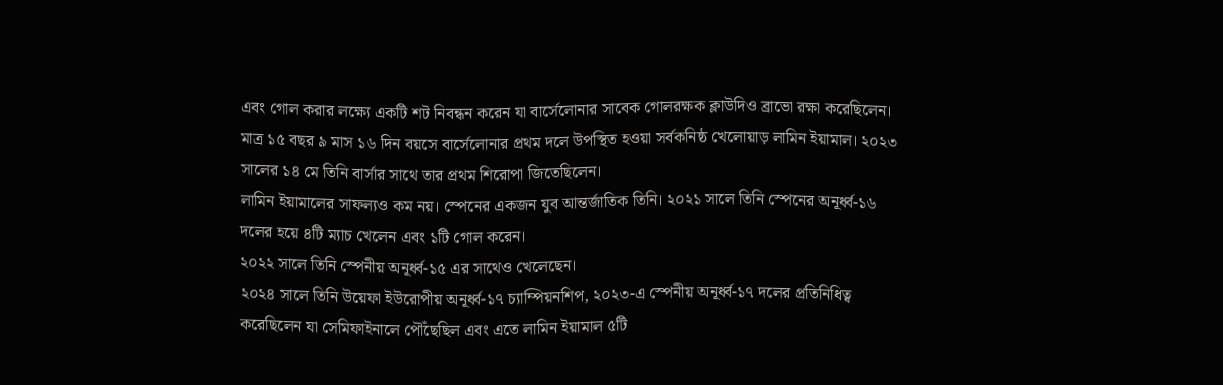এবং গোল করার লক্ষ্যে একটি শট নিবন্ধন করেন যা বার্সেলোনার সাবেক গোলরক্ষক ক্লাউদিও ব্রাভো রক্ষা করেছিলেন। মাত্র ১৫ বছর ৯ মাস ১৬ দিন বয়সে বার্সেলোনার প্রথম দলে উপস্থিত হওয়া সর্বকনিষ্ঠ খেলোয়াড় লামিন ইয়ামাল। ২০২৩ সালের ১৪ মে তিনি বার্সার সাথে তার প্রথম শিরোপা জিতেছিলেন।
লামিন ইয়ামালের সাফল্যও কম নয়। স্পেনের একজন যুব আন্তর্জাতিক তিনি। ২০২১ সালে তিনি স্পেনের অনূর্ধ্ব-১৬ দলের হয়ে ৪টি ম্যাচ খেলেন এবং ১টি গোল করেন।
২০২২ সালে তিনি স্পেনীয় অনূর্ধ্ব-১৫ এর সাথেও খেলেছেন।
২০২৪ সালে তিনি উয়েফা ইউরোপীয় অনূর্ধ্ব-১৭ চ্যাম্পিয়নশিপ, ২০২৩-এ স্পেনীয় অনূর্ধ্ব-১৭ দলের প্রতিনিধিত্ব করেছিলেন যা সেমিফাইনালে পৌঁছেছিল এবং এতে লামিন ইয়ামাল ৫টি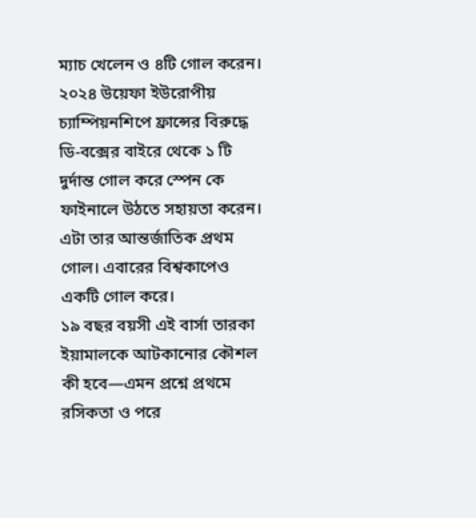ম্যাচ খেলেন ও ৪টি গোল করেন। ২০২৪ উয়েফা ইউরোপীয় চ্যাম্পিয়নশিপে ফ্রান্সের বিরুদ্ধে ডি-বক্সের বাইরে থেকে ১ টি দুর্দান্ত গোল করে স্পেন কে ফাইনালে উঠতে সহায়তা করেন। এটা তার আন্তর্জাতিক প্রথম গোল। এবারের বিশ্বকাপেও একটি গোল করে।
১৯ বছর বয়সী এই বার্সা তারকা ইয়ামালকে আটকানোর কৌশল কী হবে—এমন প্রশ্নে প্রথমে রসিকতা ও পরে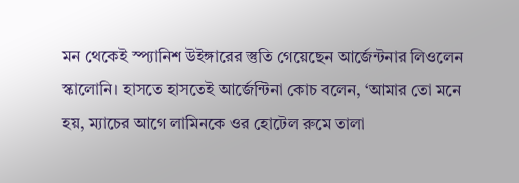মন থেকেই স্প্যানিশ উইঙ্গারের স্তুতি গেয়েছেন আর্জেন্টনার লিওলেন স্কালোনি। হাসতে হাসতেই আর্জেন্টিনা কোচ বলেন, ‘আমার তো মনে হয়, ম্যাচের আগে লামিনকে ওর হোটেল রুমে তালা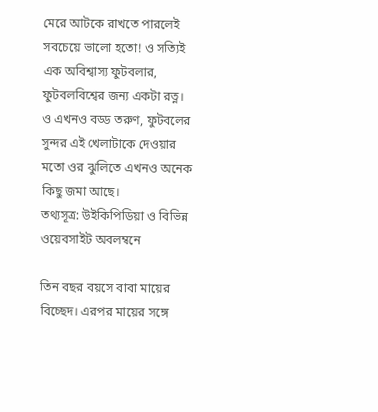মেরে আটকে রাখতে পারলেই সবচেয়ে ভালো হতো! ও সত্যিই এক অবিশ্বাস্য ফুটবলার, ফুটবলবিশ্বের জন্য একটা রত্ন। ও এখনও বড্ড তরুণ, ফুটবলের সুন্দর এই খেলাটাকে দেওয়ার মতো ওর ঝুলিতে এখনও অনেক কিছু জমা আছে।
তথ্যসূত্র: উইকিপিডিয়া ও বিভিন্ন ওয়েবসাইট অবলম্বনে

তিন বছর বয়সে বাবা মায়ের বিচ্ছেদ। এরপর মায়ের সঙ্গে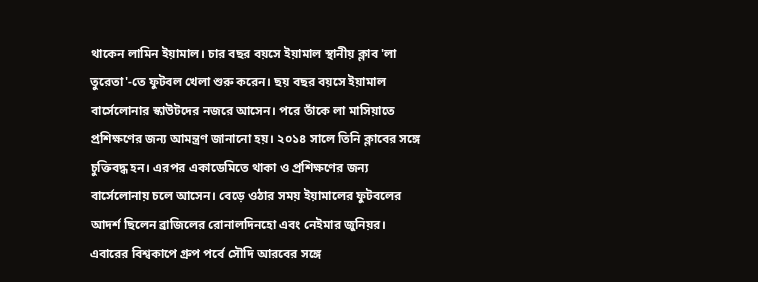থাকেন লামিন ইয়ামাল। চার বছর বয়সে ইয়ামাল স্থানীয় ক্লাব 'লা তুরেতা'-তে ফুটবল খেলা শুরু করেন। ছয় বছর বয়সে ইয়ামাল বার্সেলোনার স্কাউটদের নজরে আসেন। পরে তাঁকে লা মাসিয়াতে প্রশিক্ষণের জন্য আমন্ত্রণ জানানো হয়। ২০১৪ সালে তিনি ক্লাবের সঙ্গে চুক্তিবদ্ধ হন। এরপর একাডেমিতে থাকা ও প্রশিক্ষণের জন্য বার্সেলোনায় চলে আসেন। বেড়ে ওঠার সময় ইয়ামালের ফুটবলের আদর্শ ছিলেন ব্রাজিলের রোনালদিনহো এবং নেইমার জুনিয়র। এবারের বিশ্বকাপে গ্রুপ পর্বে সৌদি আরবের সঙ্গে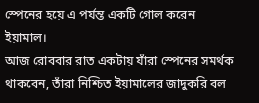স্পেনের হয়ে এ পর্যন্ত একটি গোল করেন ইয়ামাল।
আজ রোববার রাত একটায় যাঁরা স্পেনের সমর্থক থাকবেন, তাঁরা নিশ্চিত ইয়ামালের জাদুকরি বল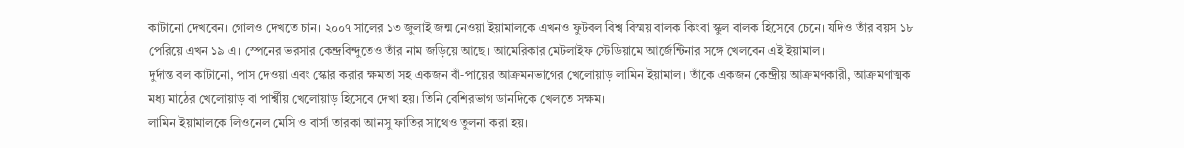কাটানো দেখবেন। গোলও দেখতে চান। ২০০৭ সালের ১৩ জুলাই জন্ম নেওয়া ইয়ামালকে এখনও ফুটবল বিশ্ব বিস্ময় বালক কিংবা স্কুল বালক হিসেবে চেনে। যদিও তাঁর বয়স ১৮ পেরিয়ে এখন ১৯ এ। স্পেনের ভরসার কেন্দ্রবিন্দুতেও তাঁর নাম জড়িয়ে আছে। আমেরিকার মেটলাইফ স্টেডিয়ামে আর্জেন্টিনার সঙ্গে খেলবেন এই ইয়ামাল।
দুর্দান্ত বল কাটানো, পাস দেওয়া এবং স্কোর করার ক্ষমতা সহ একজন বাঁ-পায়ের আক্রমনভাগের খেলোয়াড় লামিন ইয়ামাল। তাঁকে একজন কেন্দ্রীয় আক্রমণকারী, আক্রমণাত্মক মধ্য মাঠের খেলোয়াড় বা পার্শ্বীয় খেলোয়াড় হিসেবে দেখা হয়। তিনি বেশিরভাগ ডানদিকে খেলতে সক্ষম।
লামিন ইয়ামালকে লিওনেল মেসি ও বার্সা তারকা আনসু ফাতির সাথেও তুলনা করা হয়।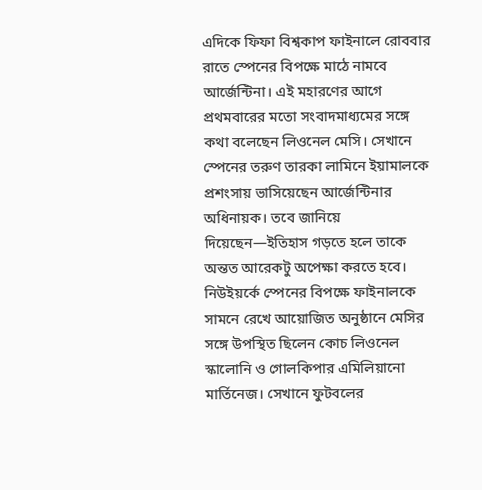এদিকে ফিফা বিশ্বকাপ ফাইনালে রোববার রাতে স্পেনের বিপক্ষে মাঠে নামবে আর্জেন্টিনা। এই মহারণের আগে প্রথমবারের মতো সংবাদমাধ্যমের সঙ্গে কথা বলেছেন লিওনেল মেসি। সেখানে স্পেনের তরুণ তারকা লামিনে ইয়ামালকে প্রশংসায় ভাসিয়েছেন আর্জেন্টিনার অধিনায়ক। তবে জানিয়ে দিয়েছেন—ইতিহাস গড়তে হলে তাকে অন্তত আরেকটু অপেক্ষা করতে হবে।
নিউইয়র্কে স্পেনের বিপক্ষে ফাইনালকে সামনে রেখে আয়োজিত অনুষ্ঠানে মেসির সঙ্গে উপস্থিত ছিলেন কোচ লিওনেল স্কালোনি ও গোলকিপার এমিলিয়ানো মার্তিনেজ। সেখানে ফুটবলের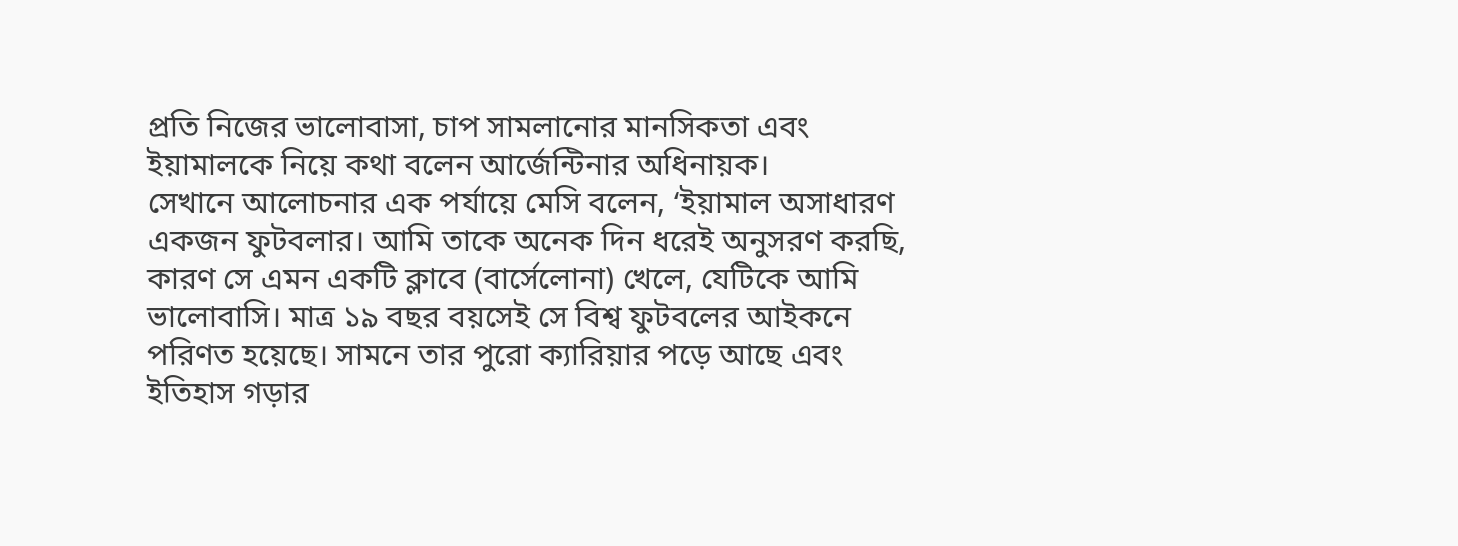প্রতি নিজের ভালোবাসা, চাপ সামলানোর মানসিকতা এবং ইয়ামালকে নিয়ে কথা বলেন আর্জেন্টিনার অধিনায়ক।
সেখানে আলোচনার এক পর্যায়ে মেসি বলেন, ‘ইয়ামাল অসাধারণ একজন ফুটবলার। আমি তাকে অনেক দিন ধরেই অনুসরণ করছি, কারণ সে এমন একটি ক্লাবে (বার্সেলোনা) খেলে, যেটিকে আমি ভালোবাসি। মাত্র ১৯ বছর বয়সেই সে বিশ্ব ফুটবলের আইকনে পরিণত হয়েছে। সামনে তার পুরো ক্যারিয়ার পড়ে আছে এবং ইতিহাস গড়ার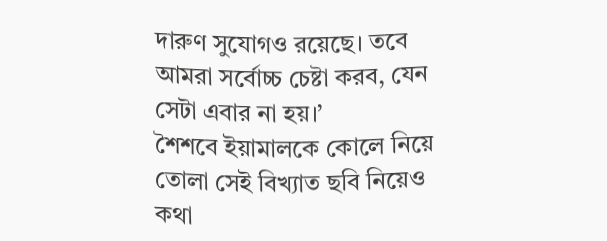দারুণ সুযোগও রয়েছে। তবে আমরা সর্বোচ্চ চেষ্টা করব, যেন সেটা এবার না হয়।’
শৈশবে ইয়ামালকে কোলে নিয়ে তোলা সেই বিখ্যাত ছবি নিয়েও কথা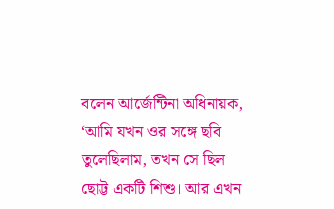বলেন আর্জেন্টিনা অধিনায়ক, ‘আমি যখন ওর সঙ্গে ছবি তুলেছিলাম, তখন সে ছিল ছোট্ট একটি শিশু। আর এখন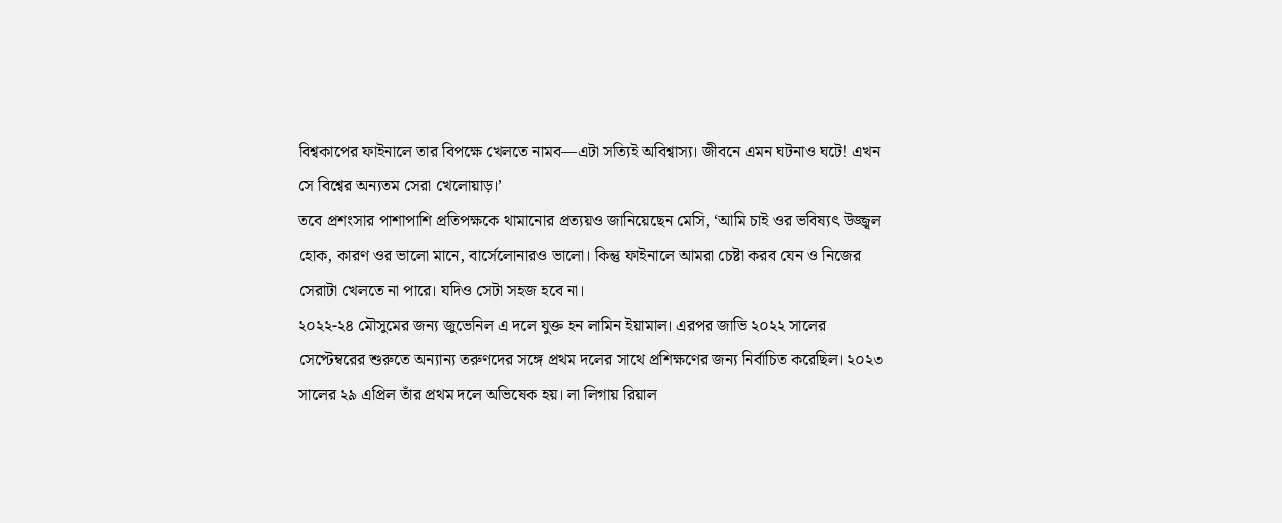বিশ্বকাপের ফাইনালে তার বিপক্ষে খেলতে নামব—এটা সত্যিই অবিশ্বাস্য। জীবনে এমন ঘটনাও ঘটে! এখন সে বিশ্বের অন্যতম সেরা খেলোয়াড়।’
তবে প্রশংসার পাশাপাশি প্রতিপক্ষকে থামানোর প্রত্যয়ও জানিয়েছেন মেসি, ‘আমি চাই ওর ভবিষ্যৎ উজ্জ্বল হোক, কারণ ওর ভালো মানে, বার্সেলোনারও ভালো। কিন্তু ফাইনালে আমরা চেষ্টা করব যেন ও নিজের সেরাটা খেলতে না পারে। যদিও সেটা সহজ হবে না।
২০২২-২৪ মৌসুমের জন্য জুভেনিল এ দলে যুক্ত হন লামিন ইয়ামাল। এরপর জাভি ২০২২ সালের সেপ্টেম্বরের শুরুতে অন্যান্য তরুণদের সঙ্গে প্রথম দলের সাথে প্রশিক্ষণের জন্য নির্বাচিত করেছিল। ২০২৩ সালের ২৯ এপ্রিল তাঁর প্রথম দলে অভিষেক হয়। লা লিগায় রিয়াল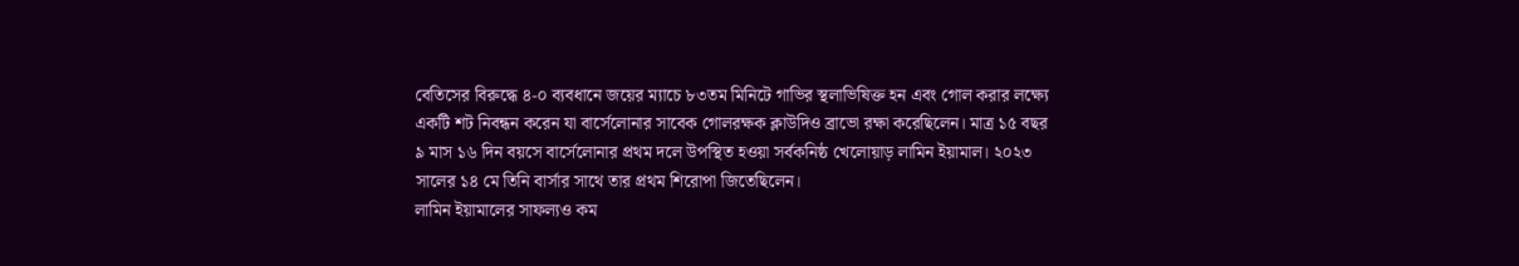বেতিসের বিরুদ্ধে ৪-০ ব্যবধানে জয়ের ম্যাচে ৮৩তম মিনিটে গাভির স্থলাভিষিক্ত হন এবং গোল করার লক্ষ্যে একটি শট নিবন্ধন করেন যা বার্সেলোনার সাবেক গোলরক্ষক ক্লাউদিও ব্রাভো রক্ষা করেছিলেন। মাত্র ১৫ বছর ৯ মাস ১৬ দিন বয়সে বার্সেলোনার প্রথম দলে উপস্থিত হওয়া সর্বকনিষ্ঠ খেলোয়াড় লামিন ইয়ামাল। ২০২৩ সালের ১৪ মে তিনি বার্সার সাথে তার প্রথম শিরোপা জিতেছিলেন।
লামিন ইয়ামালের সাফল্যও কম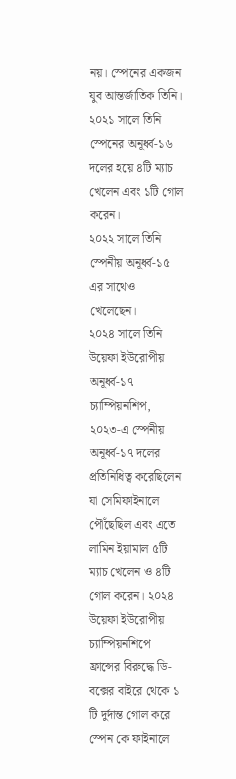নয়। স্পেনের একজন যুব আন্তর্জাতিক তিনি। ২০২১ সালে তিনি স্পেনের অনূর্ধ্ব-১৬ দলের হয়ে ৪টি ম্যাচ খেলেন এবং ১টি গোল করেন।
২০২২ সালে তিনি স্পেনীয় অনূর্ধ্ব-১৫ এর সাথেও খেলেছেন।
২০২৪ সালে তিনি উয়েফা ইউরোপীয় অনূর্ধ্ব-১৭ চ্যাম্পিয়নশিপ, ২০২৩-এ স্পেনীয় অনূর্ধ্ব-১৭ দলের প্রতিনিধিত্ব করেছিলেন যা সেমিফাইনালে পৌঁছেছিল এবং এতে লামিন ইয়ামাল ৫টি ম্যাচ খেলেন ও ৪টি গোল করেন। ২০২৪ উয়েফা ইউরোপীয় চ্যাম্পিয়নশিপে ফ্রান্সের বিরুদ্ধে ডি-বক্সের বাইরে থেকে ১ টি দুর্দান্ত গোল করে স্পেন কে ফাইনালে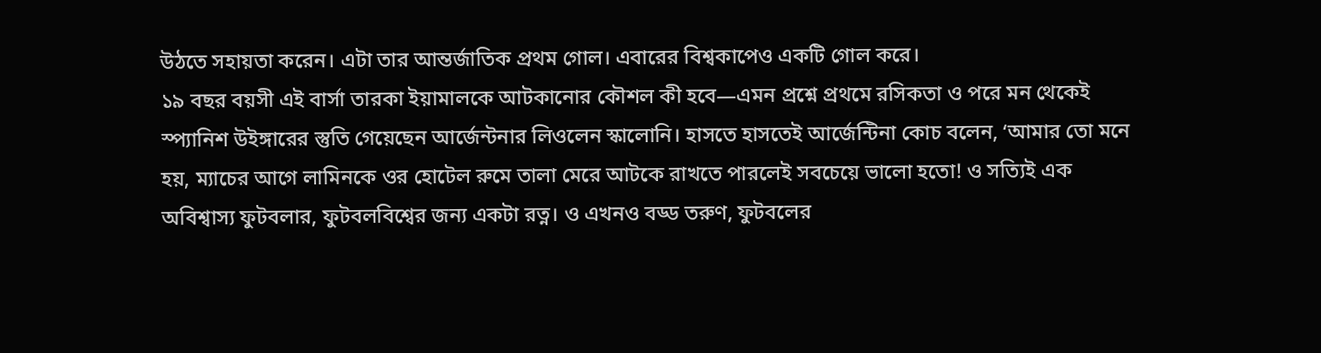উঠতে সহায়তা করেন। এটা তার আন্তর্জাতিক প্রথম গোল। এবারের বিশ্বকাপেও একটি গোল করে।
১৯ বছর বয়সী এই বার্সা তারকা ইয়ামালকে আটকানোর কৌশল কী হবে—এমন প্রশ্নে প্রথমে রসিকতা ও পরে মন থেকেই স্প্যানিশ উইঙ্গারের স্তুতি গেয়েছেন আর্জেন্টনার লিওলেন স্কালোনি। হাসতে হাসতেই আর্জেন্টিনা কোচ বলেন, ‘আমার তো মনে হয়, ম্যাচের আগে লামিনকে ওর হোটেল রুমে তালা মেরে আটকে রাখতে পারলেই সবচেয়ে ভালো হতো! ও সত্যিই এক অবিশ্বাস্য ফুটবলার, ফুটবলবিশ্বের জন্য একটা রত্ন। ও এখনও বড্ড তরুণ, ফুটবলের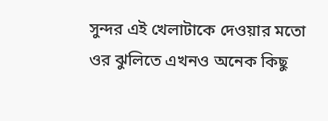সুন্দর এই খেলাটাকে দেওয়ার মতো ওর ঝুলিতে এখনও অনেক কিছু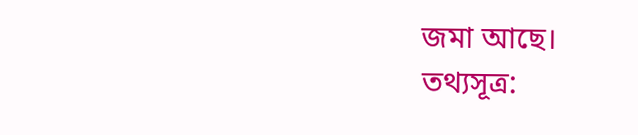জমা আছে।
তথ্যসূত্র: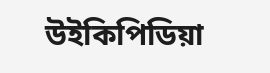উইকিপিডিয়া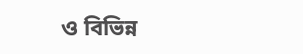ও বিভিন্ন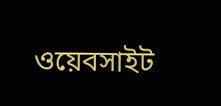ওয়েবসাইট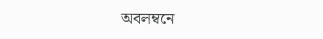অবলম্বনে